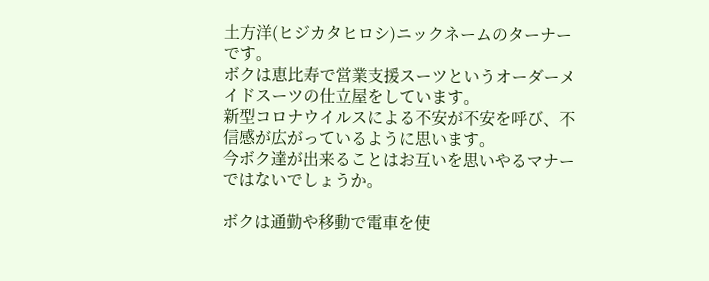土方洋(ヒジカタヒロシ)ニックネームのターナーです。
ボクは恵比寿で営業支援スーツというオーダーメイドスーツの仕立屋をしています。
新型コロナウイルスによる不安が不安を呼び、不信感が広がっているように思います。
今ボク達が出来ることはお互いを思いやるマナーではないでしょうか。

ボクは通勤や移動で電車を使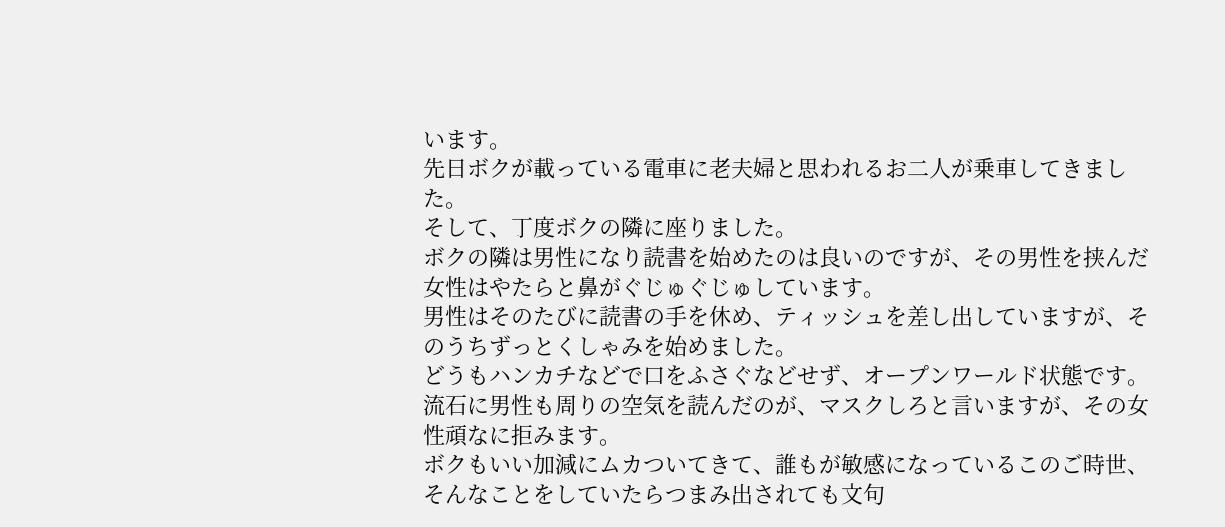います。
先日ボクが載っている電車に老夫婦と思われるお二人が乗車してきました。
そして、丁度ボクの隣に座りました。
ボクの隣は男性になり読書を始めたのは良いのですが、その男性を挟んだ女性はやたらと鼻がぐじゅぐじゅしています。
男性はそのたびに読書の手を休め、ティッシュを差し出していますが、そのうちずっとくしゃみを始めました。
どうもハンカチなどで口をふさぐなどせず、オープンワールド状態です。
流石に男性も周りの空気を読んだのが、マスクしろと言いますが、その女性頑なに拒みます。
ボクもいい加減にムカついてきて、誰もが敏感になっているこのご時世、そんなことをしていたらつまみ出されても文句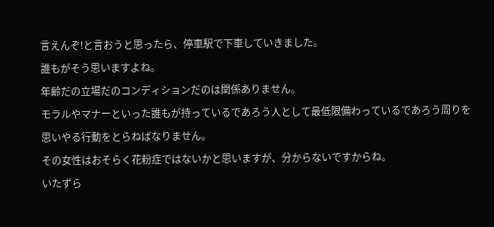言えんぞ!と言おうと思ったら、停車駅で下車していきました。
誰もがそう思いますよね。
年齢だの立場だのコンディションだのは関係ありません。
モラルやマナーといった誰もが持っているであろう人として最低限備わっているであろう周りを思いやる行動をとらねばなりません。
その女性はおそらく花粉症ではないかと思いますが、分からないですからね。
いたずら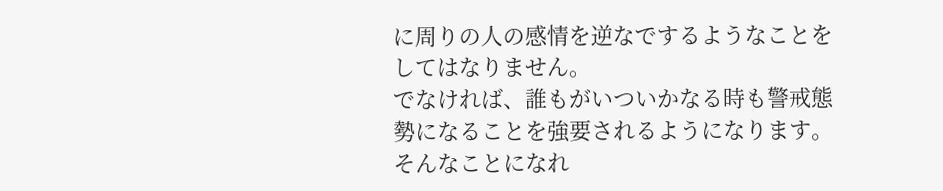に周りの人の感情を逆なでするようなことをしてはなりません。
でなければ、誰もがいついかなる時も警戒態勢になることを強要されるようになります。
そんなことになれ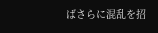ばさらに混乱を招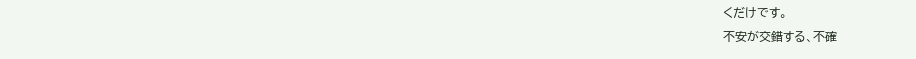くだけです。
不安が交錯する、不確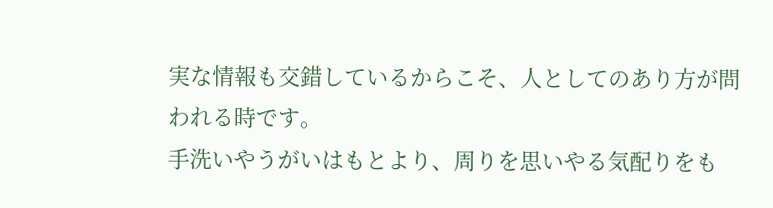実な情報も交錯しているからこそ、人としてのあり方が問われる時です。
手洗いやうがいはもとより、周りを思いやる気配りをも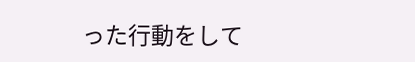った行動をして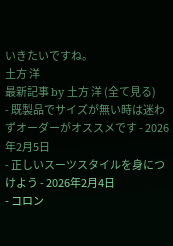いきたいですね。
土方 洋
最新記事 by 土方 洋 (全て見る)
- 既製品でサイズが無い時は迷わずオーダーがオススメです - 2026年2月5日
- 正しいスーツスタイルを身につけよう - 2026年2月4日
- コロン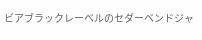ビアブラックレーベルのセダーベンドジャ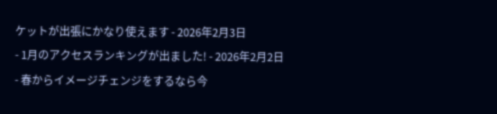ケットが出張にかなり使えます - 2026年2月3日
- 1月のアクセスランキングが出ました! - 2026年2月2日
- 春からイメージチェンジをするなら今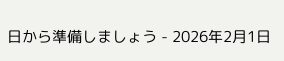日から準備しましょう - 2026年2月1日